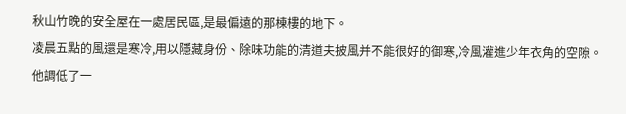秋山竹晚的安全屋在一處居民區,是最偏遠的那棟樓的地下。
凌晨五點的風還是寒冷,用以隱藏身份、除味功能的清道夫披風并不能很好的御寒,冷風灌進少年衣角的空隙。
他調低了一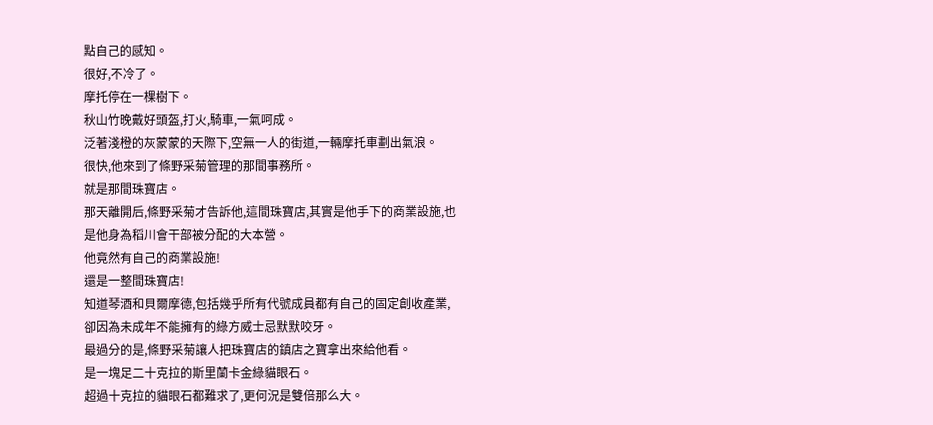點自己的感知。
很好,不冷了。
摩托停在一棵樹下。
秋山竹晚戴好頭盔,打火,騎車,一氣呵成。
泛著淺橙的灰蒙蒙的天際下,空無一人的街道,一輛摩托車劃出氣浪。
很快,他來到了條野采菊管理的那間事務所。
就是那間珠寶店。
那天離開后,條野采菊才告訴他,這間珠寶店,其實是他手下的商業設施,也是他身為稻川會干部被分配的大本營。
他竟然有自己的商業設施!
還是一整間珠寶店!
知道琴酒和貝爾摩德,包括幾乎所有代號成員都有自己的固定創收產業,卻因為未成年不能擁有的綠方威士忌默默咬牙。
最過分的是,條野采菊讓人把珠寶店的鎮店之寶拿出來給他看。
是一塊足二十克拉的斯里蘭卡金綠貓眼石。
超過十克拉的貓眼石都難求了,更何況是雙倍那么大。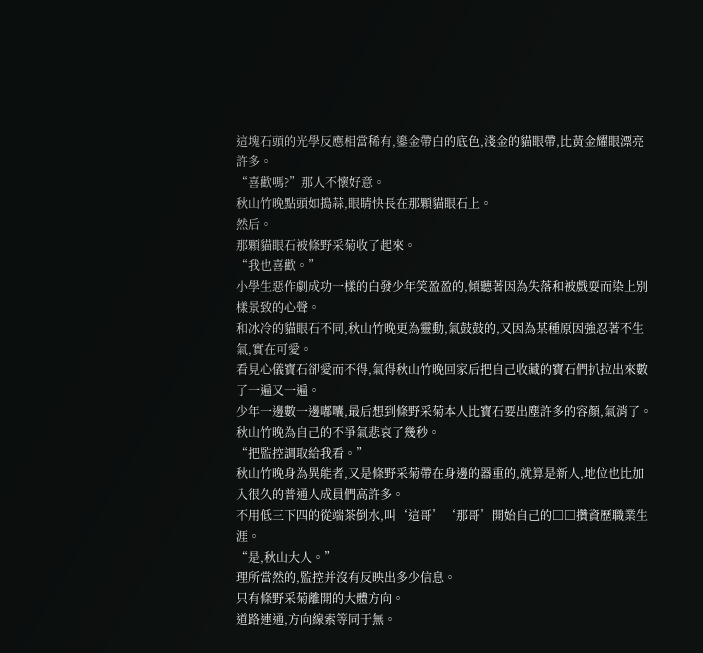這塊石頭的光學反應相當稀有,鎏金帶白的底色,淺金的貓眼帶,比黃金耀眼漂亮許多。
“喜歡嗎?”那人不懷好意。
秋山竹晚點頭如搗蒜,眼睛快長在那顆貓眼石上。
然后。
那顆貓眼石被條野采菊收了起來。
“我也喜歡。”
小學生惡作劇成功一樣的白發少年笑盈盈的,傾聽著因為失落和被戲耍而染上別樣景致的心聲。
和冰冷的貓眼石不同,秋山竹晚更為靈動,氣鼓鼓的,又因為某種原因強忍著不生氣,實在可愛。
看見心儀寶石卻愛而不得,氣得秋山竹晚回家后把自己收藏的寶石們扒拉出來數了一遍又一遍。
少年一邊數一邊嘟囔,最后想到條野采菊本人比寶石要出塵許多的容顏,氣消了。
秋山竹晚為自己的不爭氣悲哀了幾秒。
“把監控調取給我看。”
秋山竹晚身為異能者,又是條野采菊帶在身邊的器重的,就算是新人,地位也比加入很久的普通人成員們高許多。
不用低三下四的從端茶倒水,叫‘這哥’‘那哥’開始自己的□□攢資歷職業生涯。
“是,秋山大人。”
理所當然的,監控并沒有反映出多少信息。
只有條野采菊離開的大體方向。
道路連通,方向線索等同于無。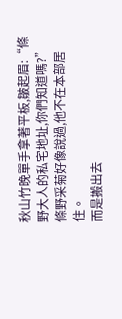秋山竹晚單手拿著平板,皺起眉:“條野大人的私宅地址,你們知道嗎?”
條野采菊好像說過,他不在本部居住。
而是搬出去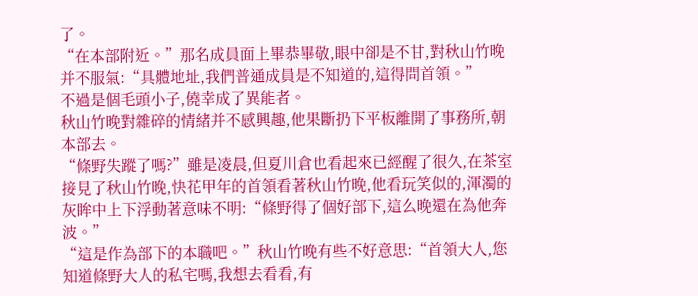了。
“在本部附近。”那名成員面上畢恭畢敬,眼中卻是不甘,對秋山竹晚并不服氣:“具體地址,我們普通成員是不知道的,這得問首領。”
不過是個毛頭小子,僥幸成了異能者。
秋山竹晚對雜碎的情緒并不感興趣,他果斷扔下平板離開了事務所,朝本部去。
“條野失蹤了嗎?”雖是凌晨,但夏川倉也看起來已經醒了很久,在茶室接見了秋山竹晚,快花甲年的首領看著秋山竹晚,他看玩笑似的,渾濁的灰眸中上下浮動著意味不明:“條野得了個好部下,這么晚還在為他奔波。”
“這是作為部下的本職吧。”秋山竹晚有些不好意思:“首領大人,您知道條野大人的私宅嗎,我想去看看,有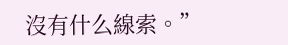沒有什么線索。”